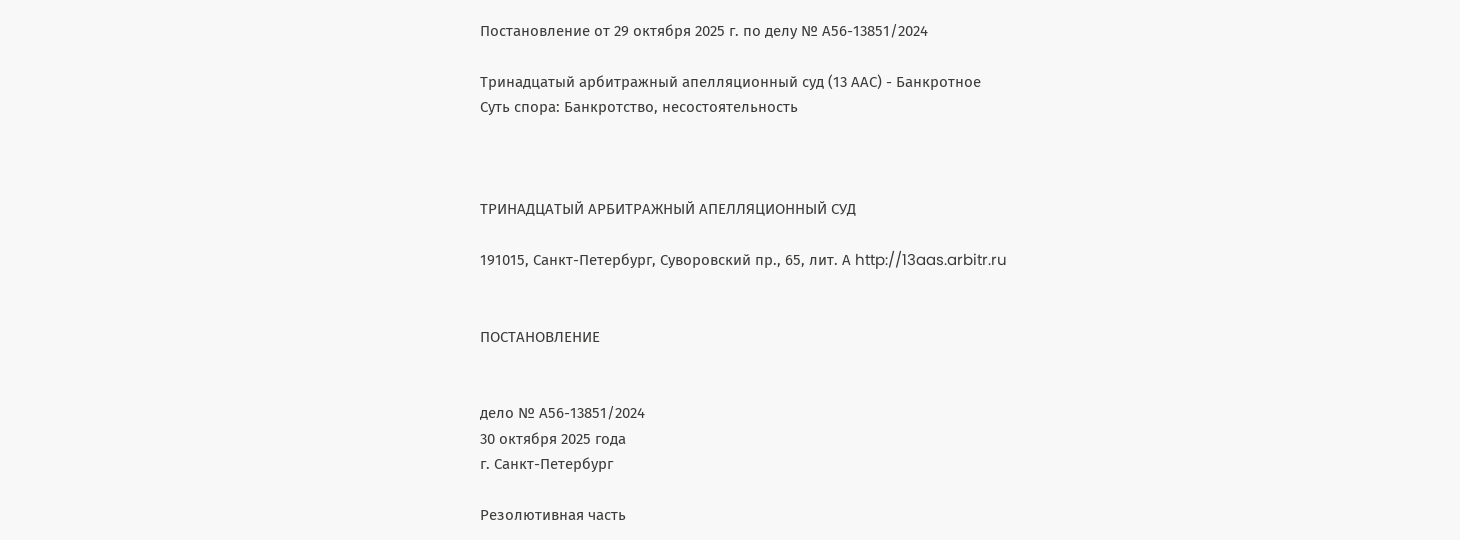Постановление от 29 октября 2025 г. по делу № А56-13851/2024

Тринадцатый арбитражный апелляционный суд (13 ААС) - Банкротное
Суть спора: Банкротство, несостоятельность



ТРИНАДЦАТЫЙ АРБИТРАЖНЫЙ АПЕЛЛЯЦИОННЫЙ СУД

191015, Санкт-Петербург, Суворовский пр., 65, лит. А http://13aas.arbitr.ru


ПОСТАНОВЛЕНИЕ


дело № А56-13851/2024
30 октября 2025 года
г. Санкт-Петербург

Резолютивная часть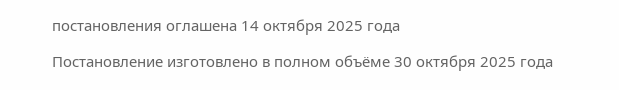постановления оглашена 14 октября 2025 года

Постановление изготовлено в полном объёме 30 октября 2025 года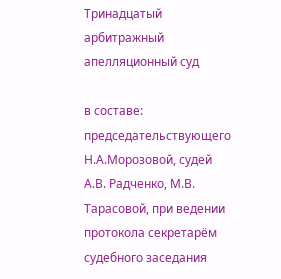Тринадцатый арбитражный апелляционный суд

в составе: председательствующего Н.А.Морозовой, судей А.В. Радченко, М.В. Тарасовой, при ведении протокола секретарём судебного заседания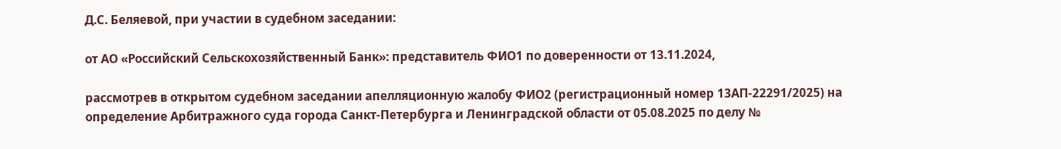Д.С. Беляевой, при участии в судебном заседании:

от АО «Российский Сельскохозяйственный Банк»: представитель ФИО1 по доверенности от 13.11.2024,

рассмотрев в открытом судебном заседании апелляционную жалобу ФИО2 (регистрационный номер 13АП-22291/2025) на определение Арбитражного суда города Санкт-Петербурга и Ленинградской области от 05.08.2025 по делу №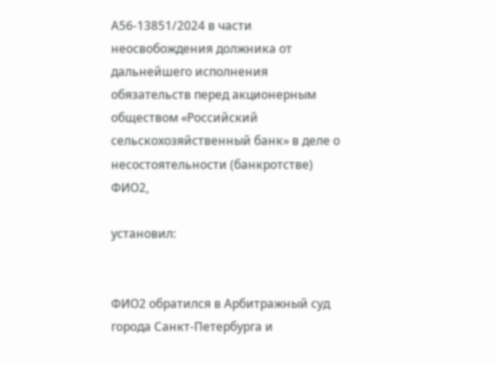А56-13851/2024 в части неосвобождения должника от дальнейшего исполнения обязательств перед акционерным обществом «Российский сельскохозяйственный банк» в деле о несостоятельности (банкротстве) ФИО2,

установил:


ФИО2 обратился в Арбитражный суд города Санкт-Петербурга и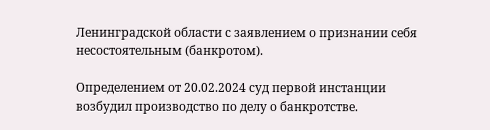Ленинградской области с заявлением о признании себя несостоятельным (банкротом).

Определением от 20.02.2024 суд первой инстанции возбудил производство по делу о банкротстве.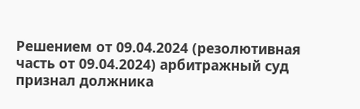Решением от 09.04.2024 (резолютивная часть от 09.04.2024) арбитражный суд признал должника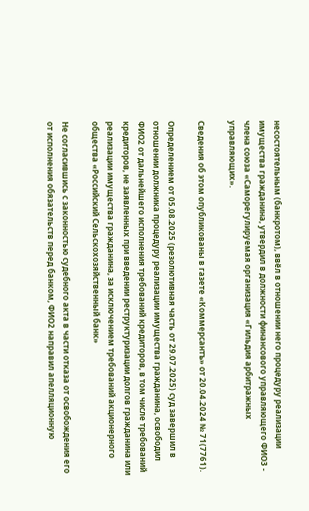несостоятельным (банкротом), ввёл в отношении него процедуру реализации имущества гражданина, утвердил в должности финансового управляющего ФИО3 - члена союза «Саморегулируемая организация «Гильдия арбитражных управляющих».

Сведения об этом опубликованы в газете «Коммерсантъ» от 20.04.2024 № 71(7761).

Определением от 05.08.2025 (резолютивная часть от 29.07.2025) суд завершил в отношении должника процедуру реализации имущества гражданина, освободил ФИО2 от дальнейшего исполнения требований кредиторов, в том числе требований кредиторов, не заявленных при введении реструктуризации долгов гражданина или реализации имущества гражданина, за исключением требований акционерного общества «Российский Сельскохозяйственный банк»

Не согласившись с законностью судебного акта в части отказа от освобождения его от исполнения обязательств перед банком, ФИО2 направил апелляционную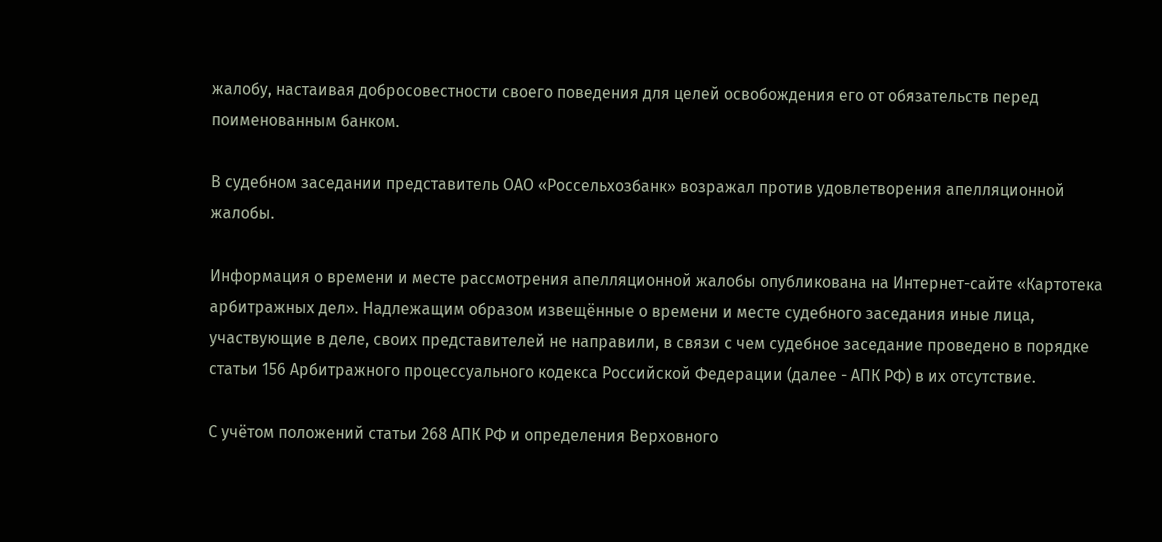жалобу, настаивая добросовестности своего поведения для целей освобождения его от обязательств перед поименованным банком.

В судебном заседании представитель ОАО «Россельхозбанк» возражал против удовлетворения апелляционной жалобы.

Информация о времени и месте рассмотрения апелляционной жалобы опубликована на Интернет-сайте «Картотека арбитражных дел». Надлежащим образом извещённые о времени и месте судебного заседания иные лица, участвующие в деле, своих представителей не направили, в связи с чем судебное заседание проведено в порядке статьи 156 Арбитражного процессуального кодекса Российской Федерации (далее - АПК РФ) в их отсутствие.

С учётом положений статьи 268 АПК РФ и определения Верховного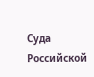Суда Российской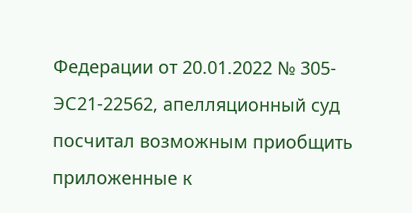Федерации от 20.01.2022 № 305-ЭС21-22562, апелляционный суд посчитал возможным приобщить приложенные к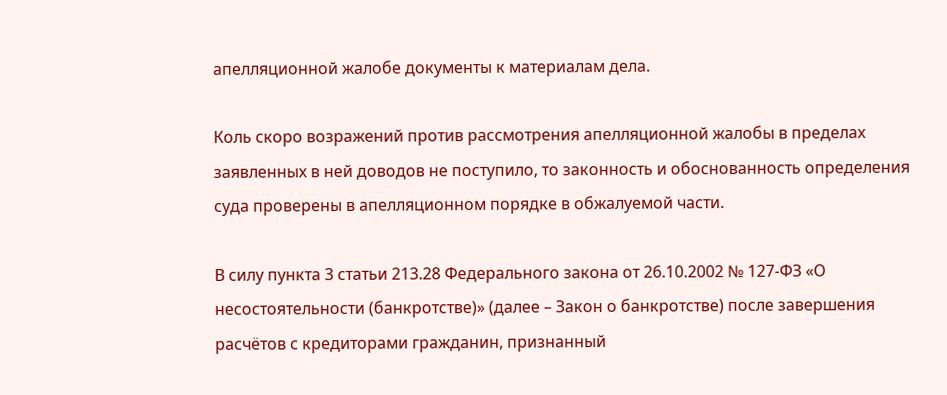апелляционной жалобе документы к материалам дела.

Коль скоро возражений против рассмотрения апелляционной жалобы в пределах заявленных в ней доводов не поступило, то законность и обоснованность определения суда проверены в апелляционном порядке в обжалуемой части.

В силу пункта 3 статьи 213.28 Федерального закона от 26.10.2002 № 127-ФЗ «О несостоятельности (банкротстве)» (далее – Закон о банкротстве) после завершения расчётов с кредиторами гражданин, признанный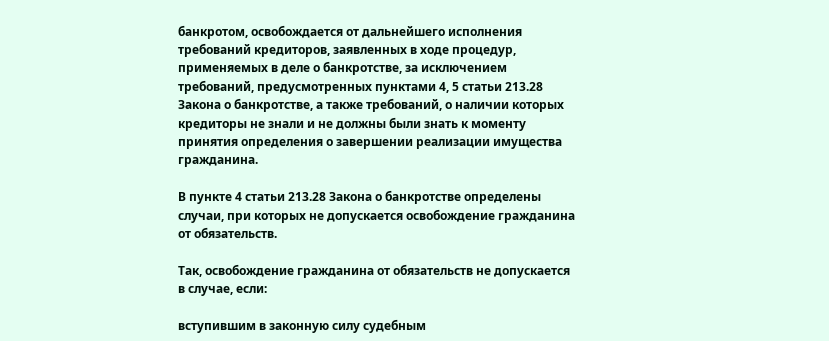банкротом, освобождается от дальнейшего исполнения требований кредиторов, заявленных в ходе процедур, применяемых в деле о банкротстве, за исключением требований, предусмотренных пунктами 4, 5 статьи 213.28 Закона о банкротстве, а также требований, о наличии которых кредиторы не знали и не должны были знать к моменту принятия определения о завершении реализации имущества гражданина.

В пункте 4 статьи 213.28 Закона о банкротстве определены случаи, при которых не допускается освобождение гражданина от обязательств.

Так, освобождение гражданина от обязательств не допускается в случае, если:

вступившим в законную силу судебным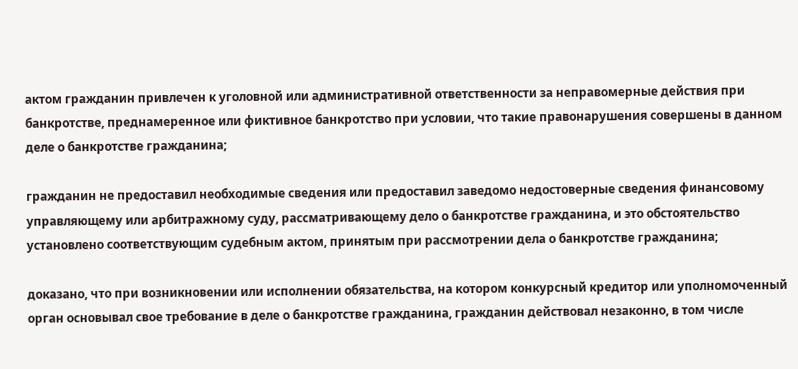актом гражданин привлечен к уголовной или административной ответственности за неправомерные действия при банкротстве, преднамеренное или фиктивное банкротство при условии, что такие правонарушения совершены в данном деле о банкротстве гражданина;

гражданин не предоставил необходимые сведения или предоставил заведомо недостоверные сведения финансовому управляющему или арбитражному суду, рассматривающему дело о банкротстве гражданина, и это обстоятельство установлено соответствующим судебным актом, принятым при рассмотрении дела о банкротстве гражданина;

доказано, что при возникновении или исполнении обязательства, на котором конкурсный кредитор или уполномоченный орган основывал свое требование в деле о банкротстве гражданина, гражданин действовал незаконно, в том числе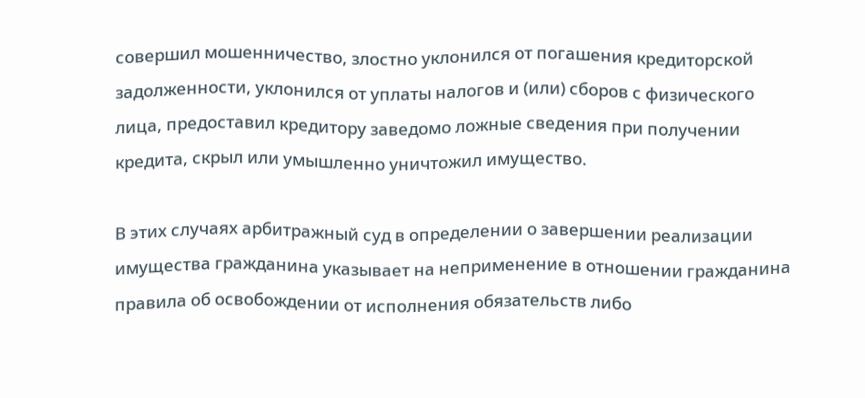совершил мошенничество, злостно уклонился от погашения кредиторской задолженности, уклонился от уплаты налогов и (или) сборов с физического лица, предоставил кредитору заведомо ложные сведения при получении кредита, скрыл или умышленно уничтожил имущество.

В этих случаях арбитражный суд в определении о завершении реализации имущества гражданина указывает на неприменение в отношении гражданина правила об освобождении от исполнения обязательств либо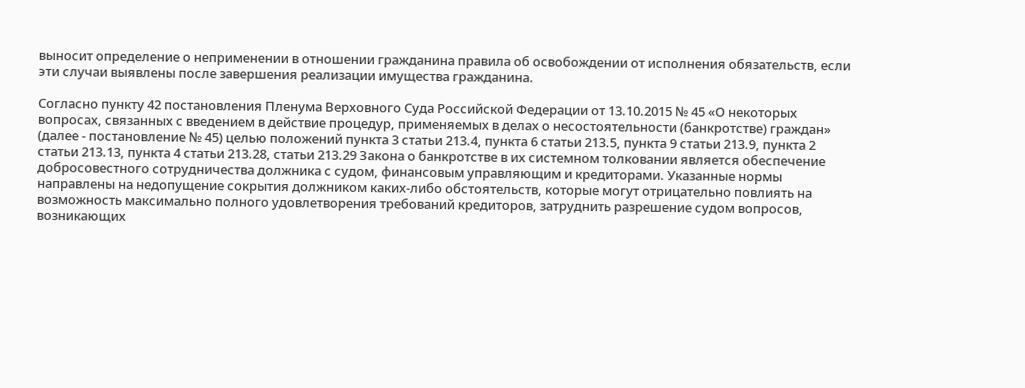выносит определение о неприменении в отношении гражданина правила об освобождении от исполнения обязательств, если эти случаи выявлены после завершения реализации имущества гражданина.

Согласно пункту 42 постановления Пленума Верховного Суда Российской Федерации от 13.10.2015 № 45 «О некоторых вопросах, связанных с введением в действие процедур, применяемых в делах о несостоятельности (банкротстве) граждан» (далее - постановление № 45) целью положений пункта 3 статьи 213.4, пункта 6 статьи 213.5, пункта 9 статьи 213.9, пункта 2 статьи 213.13, пункта 4 статьи 213.28, статьи 213.29 Закона о банкротстве в их системном толковании является обеспечение добросовестного сотрудничества должника с судом, финансовым управляющим и кредиторами. Указанные нормы направлены на недопущение сокрытия должником каких-либо обстоятельств, которые могут отрицательно повлиять на возможность максимально полного удовлетворения требований кредиторов, затруднить разрешение судом вопросов, возникающих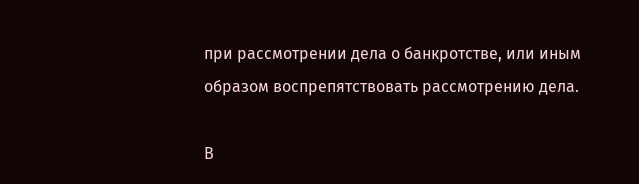при рассмотрении дела о банкротстве, или иным образом воспрепятствовать рассмотрению дела.

В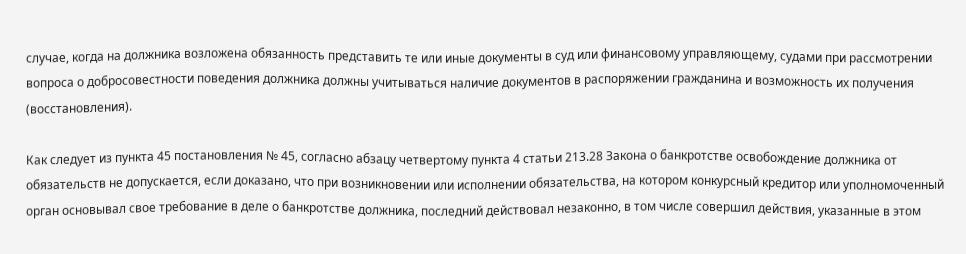случае, когда на должника возложена обязанность представить те или иные документы в суд или финансовому управляющему, судами при рассмотрении вопроса о добросовестности поведения должника должны учитываться наличие документов в распоряжении гражданина и возможность их получения (восстановления).

Как следует из пункта 45 постановления № 45, согласно абзацу четвертому пункта 4 статьи 213.28 Закона о банкротстве освобождение должника от обязательств не допускается, если доказано, что при возникновении или исполнении обязательства, на котором конкурсный кредитор или уполномоченный орган основывал свое требование в деле о банкротстве должника, последний действовал незаконно, в том числе совершил действия, указанные в этом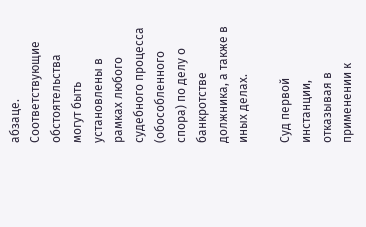абзаце. Соответствующие обстоятельства могут быть установлены в рамках любого судебного процесса (обособленного спора) по делу о банкротстве должника, а также в иных делах.

Суд первой инстанции, отказывая в применении к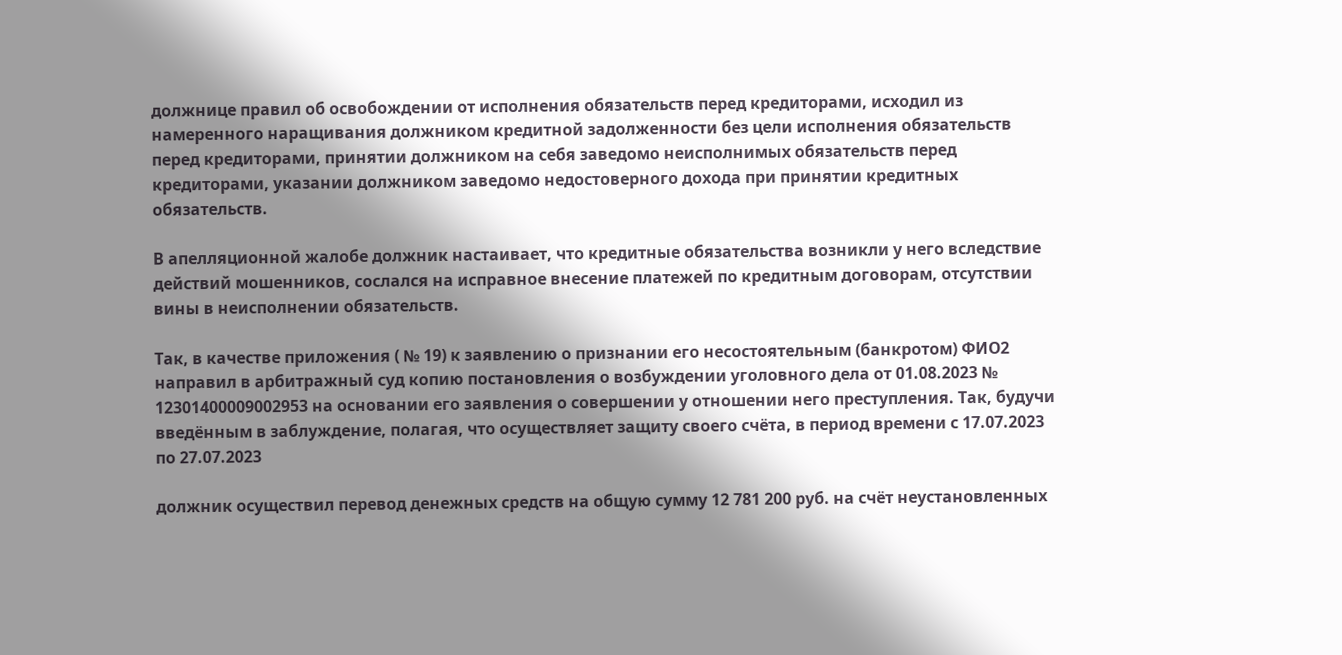должнице правил об освобождении от исполнения обязательств перед кредиторами, исходил из намеренного наращивания должником кредитной задолженности без цели исполнения обязательств перед кредиторами, принятии должником на себя заведомо неисполнимых обязательств перед кредиторами, указании должником заведомо недостоверного дохода при принятии кредитных обязательств.

В апелляционной жалобе должник настаивает, что кредитные обязательства возникли у него вследствие действий мошенников, сослался на исправное внесение платежей по кредитным договорам, отсутствии вины в неисполнении обязательств.

Так, в качестве приложения ( № 19) к заявлению о признании его несостоятельным (банкротом) ФИО2 направил в арбитражный суд копию постановления о возбуждении уголовного дела от 01.08.2023 № 12301400009002953 на основании его заявления о совершении у отношении него преступления. Так, будучи введённым в заблуждение, полагая, что осуществляет защиту своего счёта, в период времени с 17.07.2023 по 27.07.2023

должник осуществил перевод денежных средств на общую сумму 12 781 200 руб. на счёт неустановленных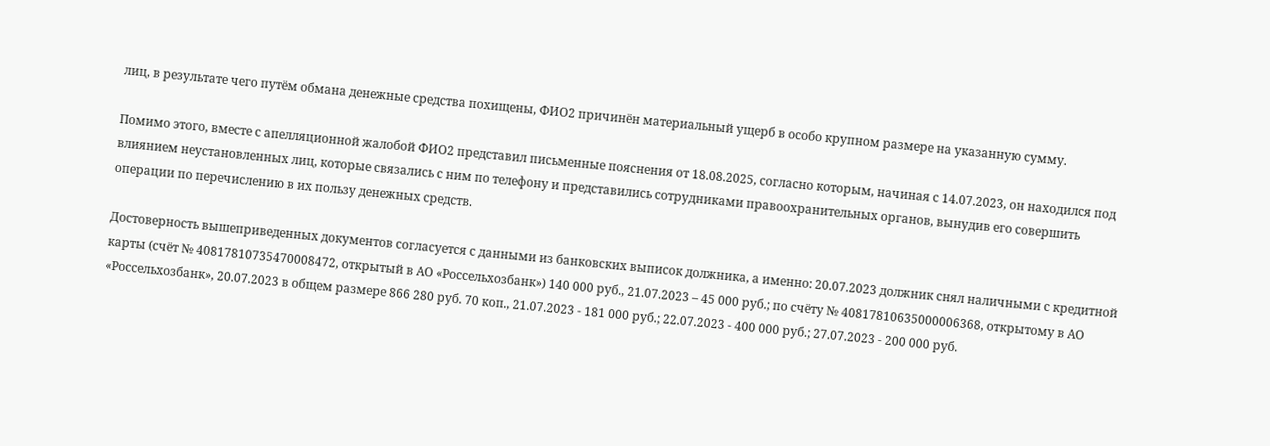лиц, в результате чего путём обмана денежные средства похищены, ФИО2 причинён материальный ущерб в особо крупном размере на указанную сумму.

Помимо этого, вместе с апелляционной жалобой ФИО2 представил письменные пояснения от 18.08.2025, согласно которым, начиная с 14.07.2023, он находился под влиянием неустановленных лиц, которые связались с ним по телефону и представились сотрудниками правоохранительных органов, вынудив его совершить операции по перечислению в их пользу денежных средств.

Достоверность вышеприведенных документов согласуется с данными из банковских выписок должника, а именно: 20.07.2023 должник снял наличными с кредитной карты (счёт № 40817810735470008472, открытый в АО «Россельхозбанк») 140 000 руб., 21.07.2023 – 45 000 руб.; по счёту № 40817810635000006368, открытому в АО «Россельхозбанк», 20.07.2023 в общем размере 866 280 руб. 70 коп., 21.07.2023 - 181 000 руб.; 22.07.2023 - 400 000 руб.; 27.07.2023 - 200 000 руб.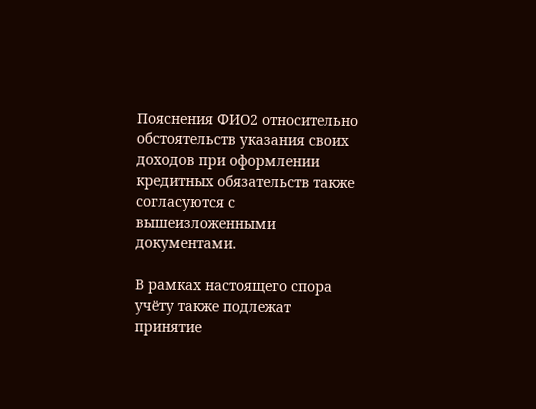Пояснения ФИО2 относительно обстоятельств указания своих доходов при оформлении кредитных обязательств также согласуются с вышеизложенными документами.

В рамках настоящего спора учёту также подлежат принятие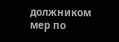должником мер по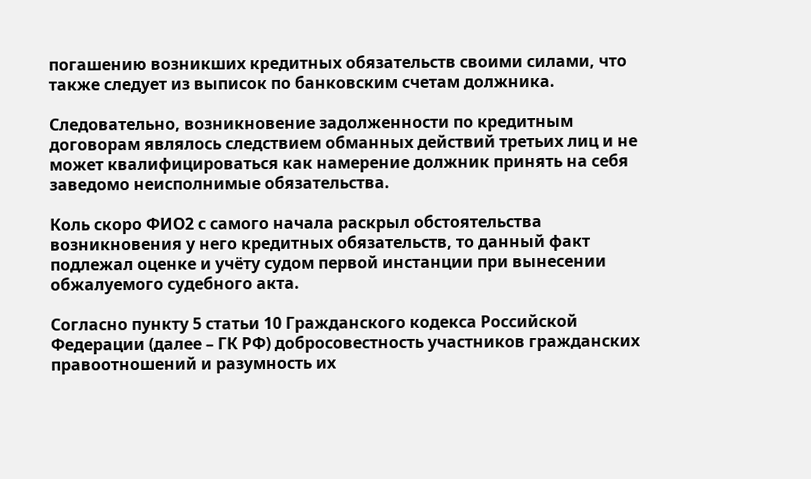погашению возникших кредитных обязательств своими силами, что также следует из выписок по банковским счетам должника.

Следовательно, возникновение задолженности по кредитным договорам являлось следствием обманных действий третьих лиц и не может квалифицироваться как намерение должник принять на себя заведомо неисполнимые обязательства.

Коль скоро ФИО2 с самого начала раскрыл обстоятельства возникновения у него кредитных обязательств, то данный факт подлежал оценке и учёту судом первой инстанции при вынесении обжалуемого судебного акта.

Согласно пункту 5 статьи 10 Гражданского кодекса Российской Федерации (далее – ГК РФ) добросовестность участников гражданских правоотношений и разумность их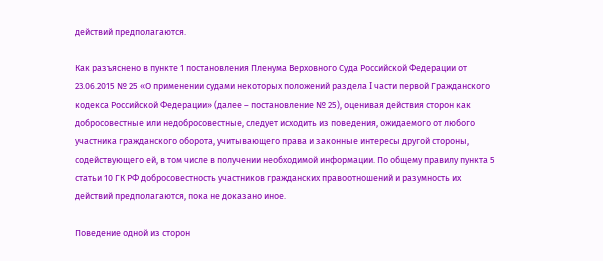действий предполагаются.

Как разъяснено в пункте 1 постановления Пленума Верховного Суда Российской Федерации от 23.06.2015 № 25 «О применении судами некоторых положений раздела I части первой Гражданского кодекса Российской Федерации» (далее – постановление № 25), оценивая действия сторон как добросовестные или недобросовестные, следует исходить из поведения, ожидаемого от любого участника гражданского оборота, учитывающего права и законные интересы другой стороны, содействующего ей, в том числе в получении необходимой информации. По общему правилу пункта 5 статьи 10 ГК РФ добросовестность участников гражданских правоотношений и разумность их действий предполагаются, пока не доказано иное.

Поведение одной из сторон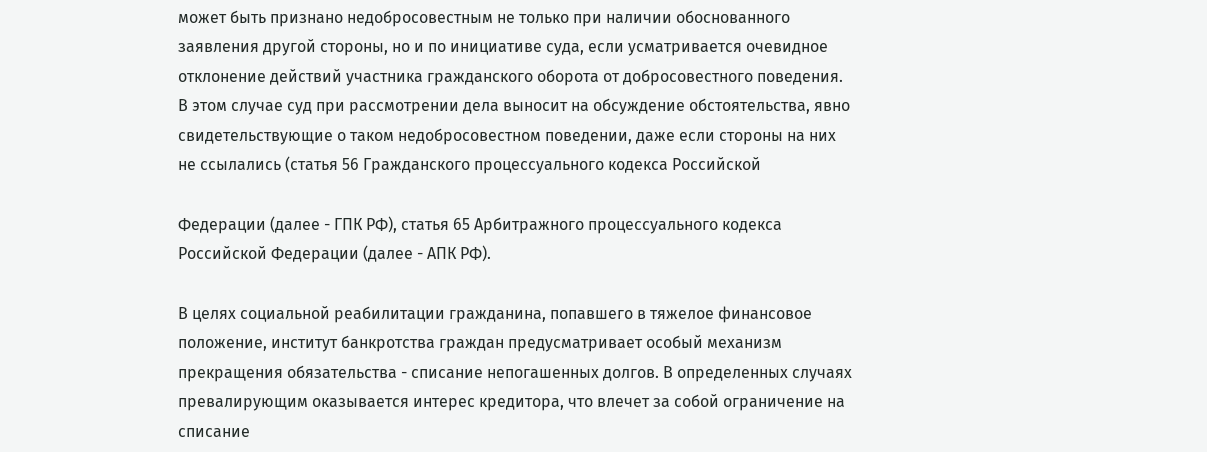может быть признано недобросовестным не только при наличии обоснованного заявления другой стороны, но и по инициативе суда, если усматривается очевидное отклонение действий участника гражданского оборота от добросовестного поведения. В этом случае суд при рассмотрении дела выносит на обсуждение обстоятельства, явно свидетельствующие о таком недобросовестном поведении, даже если стороны на них не ссылались (статья 56 Гражданского процессуального кодекса Российской

Федерации (далее - ГПК РФ), статья 65 Арбитражного процессуального кодекса Российской Федерации (далее - АПК РФ).

В целях социальной реабилитации гражданина, попавшего в тяжелое финансовое положение, институт банкротства граждан предусматривает особый механизм прекращения обязательства - списание непогашенных долгов. В определенных случаях превалирующим оказывается интерес кредитора, что влечет за собой ограничение на списание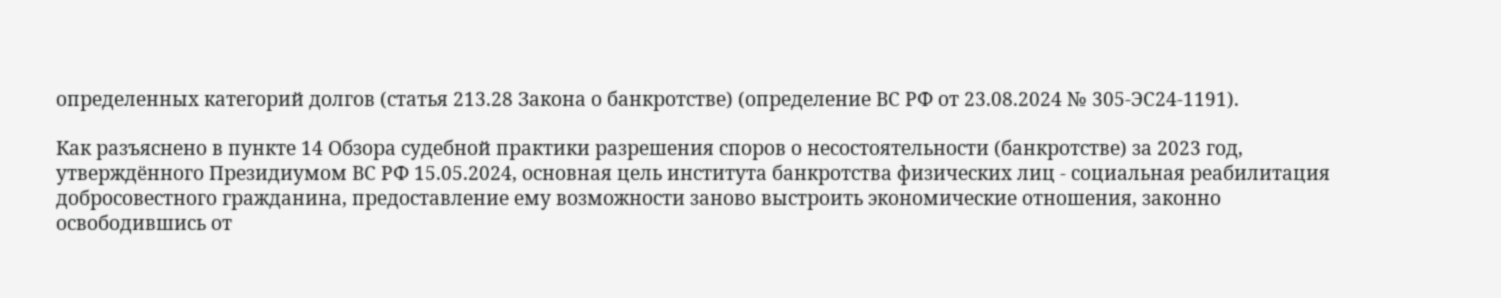определенных категорий долгов (статья 213.28 Закона о банкротстве) (определение ВС РФ от 23.08.2024 № 305-ЭС24-1191).

Как разъяснено в пункте 14 Обзора судебной практики разрешения споров о несостоятельности (банкротстве) за 2023 год, утверждённого Президиумом ВС РФ 15.05.2024, основная цель института банкротства физических лиц - социальная реабилитация добросовестного гражданина, предоставление ему возможности заново выстроить экономические отношения, законно освободившись от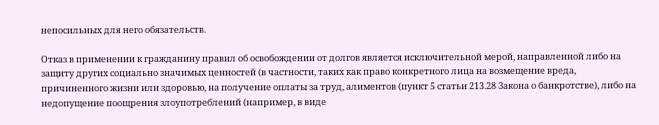непосильных для него обязательств.

Отказ в применении к гражданину правил об освобождении от долгов является исключительной мерой, направленной либо на защиту других социально значимых ценностей (в частности, таких как право конкретного лица на возмещение вреда, причиненного жизни или здоровью, на получение оплаты за труд, алиментов (пункт 5 статьи 213.28 Закона о банкротстве), либо на недопущение поощрения злоупотреблений (например, в виде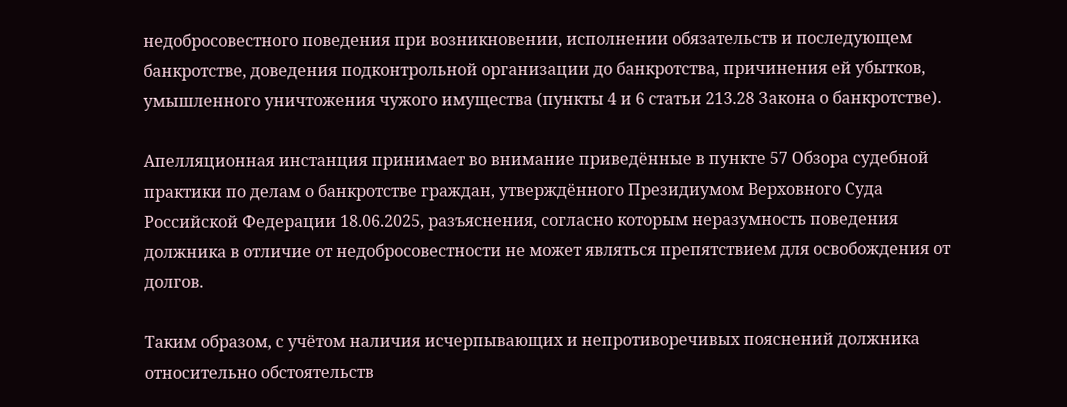недобросовестного поведения при возникновении, исполнении обязательств и последующем банкротстве, доведения подконтрольной организации до банкротства, причинения ей убытков, умышленного уничтожения чужого имущества (пункты 4 и 6 статьи 213.28 Закона о банкротстве).

Апелляционная инстанция принимает во внимание приведённые в пункте 57 Обзора судебной практики по делам о банкротстве граждан, утверждённого Президиумом Верховного Суда Российской Федерации 18.06.2025, разъяснения, согласно которым неразумность поведения должника в отличие от недобросовестности не может являться препятствием для освобождения от долгов.

Таким образом, с учётом наличия исчерпывающих и непротиворечивых пояснений должника относительно обстоятельств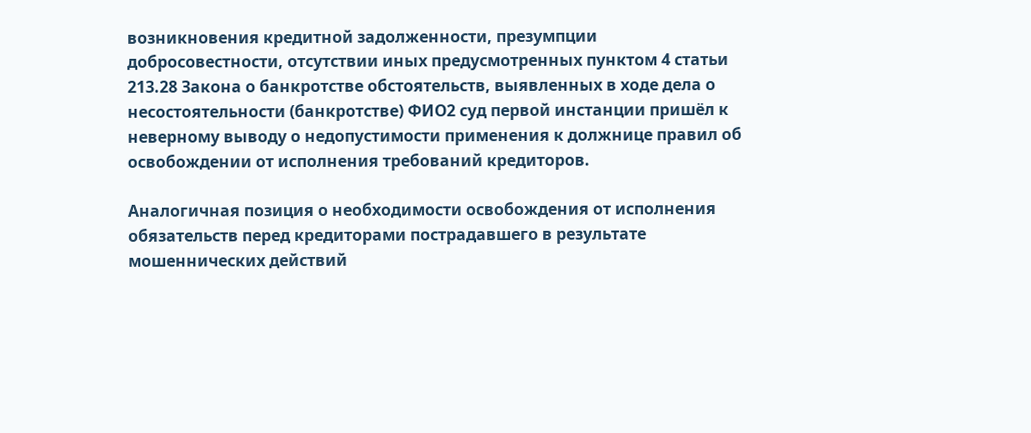возникновения кредитной задолженности, презумпции добросовестности, отсутствии иных предусмотренных пунктом 4 статьи 213.28 Закона о банкротстве обстоятельств, выявленных в ходе дела о несостоятельности (банкротстве) ФИО2 суд первой инстанции пришёл к неверному выводу о недопустимости применения к должнице правил об освобождении от исполнения требований кредиторов.

Аналогичная позиция о необходимости освобождения от исполнения обязательств перед кредиторами пострадавшего в результате мошеннических действий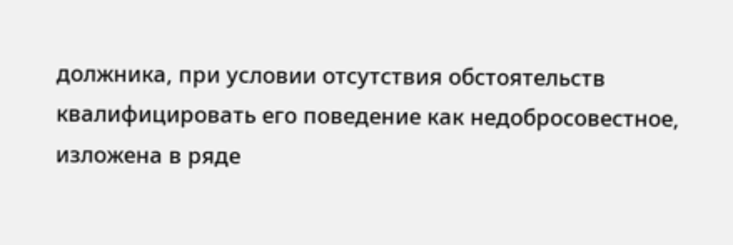должника, при условии отсутствия обстоятельств квалифицировать его поведение как недобросовестное, изложена в ряде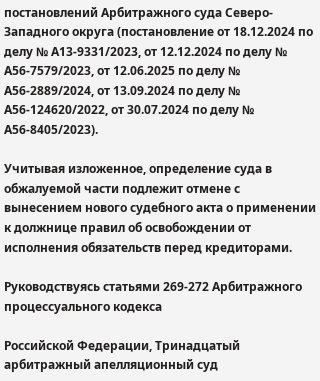постановлений Арбитражного суда Северо-Западного округа (постановление от 18.12.2024 по делу № А13-9331/2023, от 12.12.2024 по делу № А56-7579/2023, от 12.06.2025 по делу № А56-2889/2024, от 13.09.2024 по делу № А56-124620/2022, от 30.07.2024 по делу № А56-8405/2023).

Учитывая изложенное, определение суда в обжалуемой части подлежит отмене с вынесением нового судебного акта о применении к должнице правил об освобождении от исполнения обязательств перед кредиторами.

Руководствуясь статьями 269-272 Арбитражного процессуального кодекса

Российской Федерации, Тринадцатый арбитражный апелляционный суд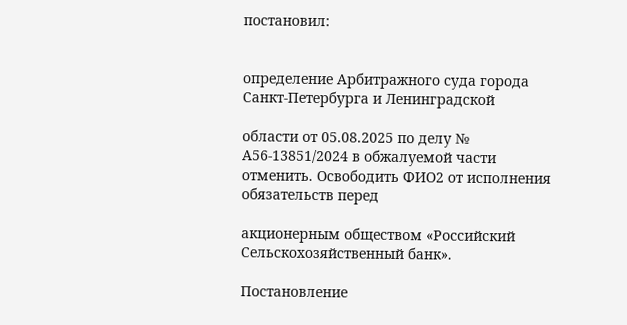постановил:


определение Арбитражного суда города Санкт-Петербурга и Ленинградской

области от 05.08.2025 по делу № А56-13851/2024 в обжалуемой части отменить. Освободить ФИО2 от исполнения обязательств перед

акционерным обществом «Российский Сельскохозяйственный банк».

Постановление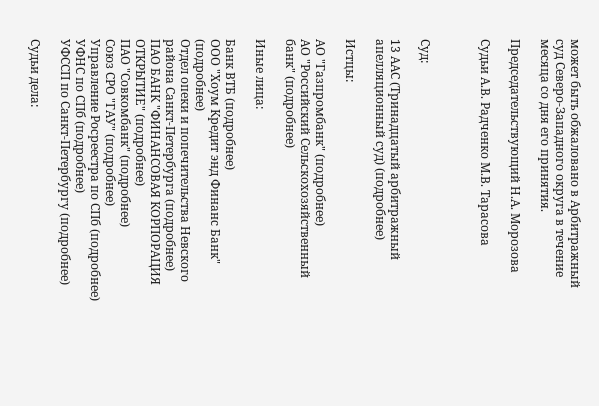может быть обжаловано в Арбитражный суд Северо-Западного округа в течение месяца со дня его принятия.

Председательствующий Н.А. Морозова

Судьи А.В. Радченко М.В. Тарасова



Суд:

13 ААС (Тринадцатый арбитражный апелляционный суд) (подробнее)

Истцы:

АО "Газпромбанк" (подробнее)
АО "Российский Сельскохозяйственный банк" (подробнее)

Иные лица:

Банк ВТБ (подробнее)
ООО "Хоум Кредит энд Финанс Банк" (подробнее)
Отдел опеки и попечительства Невского района Санкт-Петербурга (подробнее)
ПАО БАНК "ФИНАНСОВАЯ КОРПОРАЦИЯ ОТКРЫТИЕ" (подробнее)
ПАО "Совкомбанк" (подробнее)
Союз СРО "ГАУ" (подробнее)
Управление Росреестра по СПб (подробнее)
УФНС по СПб (подробнее)
УФССП по Санкт-Петербургу (подробнее)

Судьи дела: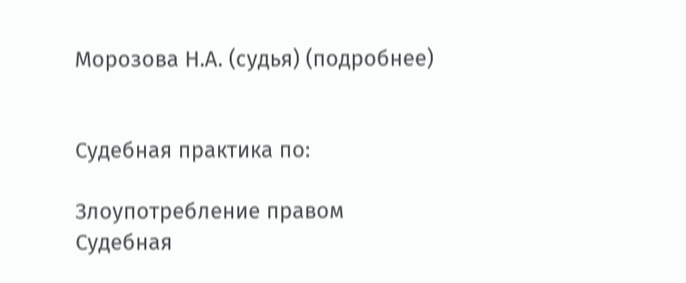Морозова Н.А. (судья) (подробнее)


Судебная практика по:

Злоупотребление правом
Судебная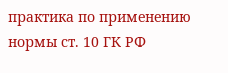практика по применению нормы ст. 10 ГК РФ